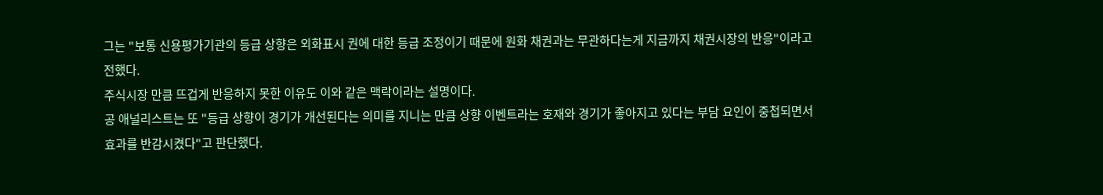그는 "보통 신용평가기관의 등급 상향은 외화표시 권에 대한 등급 조정이기 때문에 원화 채권과는 무관하다는게 지금까지 채권시장의 반응"이라고 전했다.
주식시장 만큼 뜨겁게 반응하지 못한 이유도 이와 같은 맥락이라는 설명이다.
공 애널리스트는 또 "등급 상향이 경기가 개선된다는 의미를 지니는 만큼 상향 이벤트라는 호재와 경기가 좋아지고 있다는 부담 요인이 중첩되면서 효과를 반감시켰다"고 판단했다.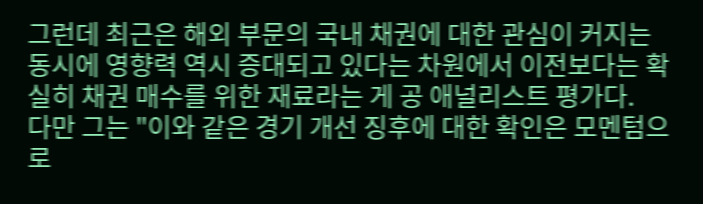그런데 최근은 해외 부문의 국내 채권에 대한 관심이 커지는 동시에 영향력 역시 증대되고 있다는 차원에서 이전보다는 확실히 채권 매수를 위한 재료라는 게 공 애널리스트 평가다.
다만 그는 "이와 같은 경기 개선 징후에 대한 확인은 모멘텀으로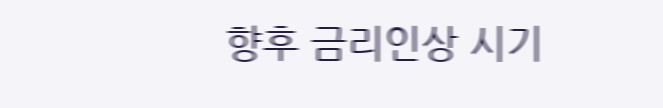향후 금리인상 시기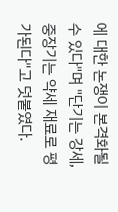에 대한 논쟁이 본격화될 수 있다"며 "단기는 강세, 중장기는 약세 재료로 평가된다"고 덧붙였다.